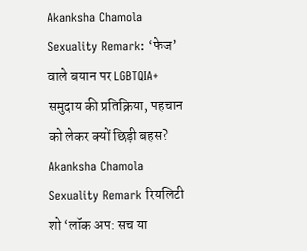Akanksha Chamola Sexuality Remark: ‘फेज’ वाले बयान पर LGBTQIA+ समुदाय की प्रतिक्रिया, पहचान को लेकर क्यों छिड़ी बहस?
Akanksha Chamola Sexuality Remark रियलिटी शो ‘लॉक अप: सच या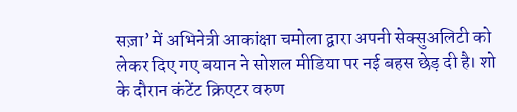सज़ा’ में अभिनेत्री आकांक्षा चमोला द्वारा अपनी सेक्सुअलिटी को लेकर दिए गए बयान ने सोशल मीडिया पर नई बहस छेड़ दी है। शो के दौरान कंटेंट क्रिएटर वरुण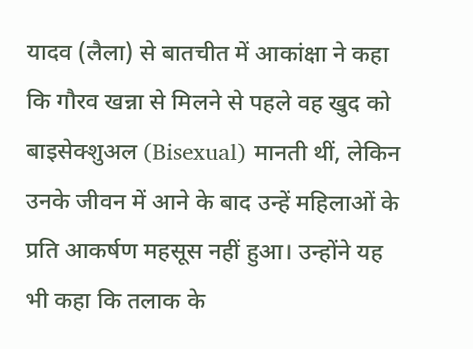यादव (लैला) से बातचीत में आकांक्षा ने कहा कि गौरव खन्ना से मिलने से पहले वह खुद को बाइसेक्शुअल (Bisexual) मानती थीं, लेकिन उनके जीवन में आने के बाद उन्हें महिलाओं के प्रति आकर्षण महसूस नहीं हुआ। उन्होंने यह भी कहा कि तलाक के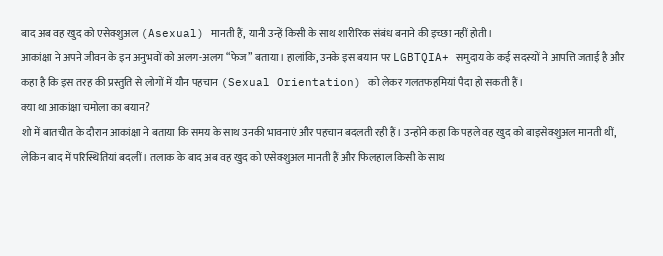बाद अब वह खुद को एसेक्शुअल (Asexual) मानती हैं, यानी उन्हें किसी के साथ शारीरिक संबंध बनाने की इच्छा नहीं होती।
आकांक्षा ने अपने जीवन के इन अनुभवों को अलग-अलग “फेज” बताया। हालांकि, उनके इस बयान पर LGBTQIA+ समुदाय के कई सदस्यों ने आपत्ति जताई है और कहा है कि इस तरह की प्रस्तुति से लोगों में यौन पहचान (Sexual Orientation) को लेकर गलतफहमियां पैदा हो सकती हैं।
क्या था आकांक्षा चमोला का बयान?
शो में बातचीत के दौरान आकांक्षा ने बताया कि समय के साथ उनकी भावनाएं और पहचान बदलती रही हैं। उन्होंने कहा कि पहले वह खुद को बाइसेक्शुअल मानती थीं, लेकिन बाद में परिस्थितियां बदलीं। तलाक के बाद अब वह खुद को एसेक्शुअल मानती हैं और फिलहाल किसी के साथ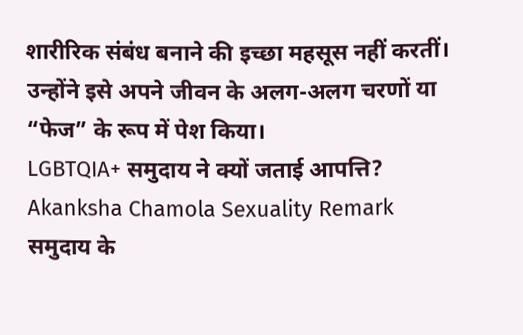शारीरिक संबंध बनाने की इच्छा महसूस नहीं करतीं।
उन्होंने इसे अपने जीवन के अलग-अलग चरणों या “फेज” के रूप में पेश किया।
LGBTQIA+ समुदाय ने क्यों जताई आपत्ति?
Akanksha Chamola Sexuality Remark समुदाय के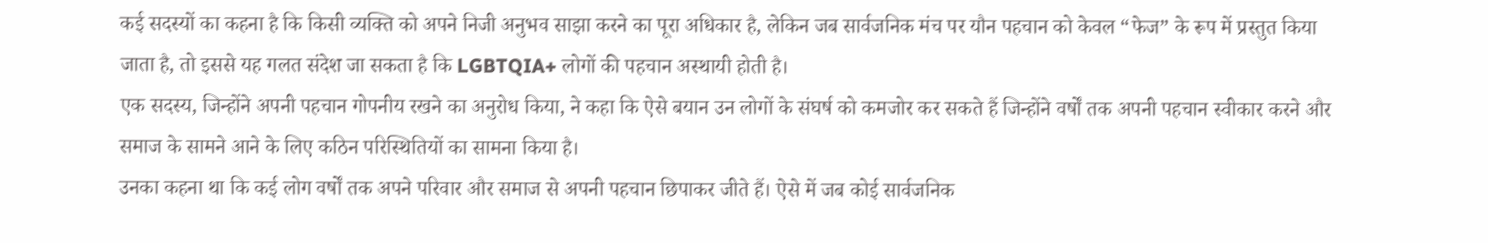कई सदस्यों का कहना है कि किसी व्यक्ति को अपने निजी अनुभव साझा करने का पूरा अधिकार है, लेकिन जब सार्वजनिक मंच पर यौन पहचान को केवल “फेज” के रूप में प्रस्तुत किया जाता है, तो इससे यह गलत संदेश जा सकता है कि LGBTQIA+ लोगों की पहचान अस्थायी होती है।
एक सदस्य, जिन्होंने अपनी पहचान गोपनीय रखने का अनुरोध किया, ने कहा कि ऐसे बयान उन लोगों के संघर्ष को कमजोर कर सकते हैं जिन्होंने वर्षों तक अपनी पहचान स्वीकार करने और समाज के सामने आने के लिए कठिन परिस्थितियों का सामना किया है।
उनका कहना था कि कई लोग वर्षों तक अपने परिवार और समाज से अपनी पहचान छिपाकर जीते हैं। ऐसे में जब कोई सार्वजनिक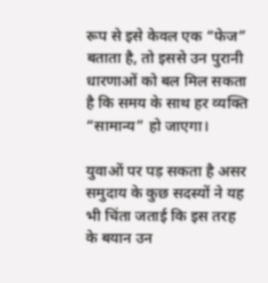रूप से इसे केवल एक “फेज” बताता है, तो इससे उन पुरानी धारणाओं को बल मिल सकता है कि समय के साथ हर व्यक्ति “सामान्य” हो जाएगा।

युवाओं पर पड़ सकता है असर
समुदाय के कुछ सदस्यों ने यह भी चिंता जताई कि इस तरह के बयान उन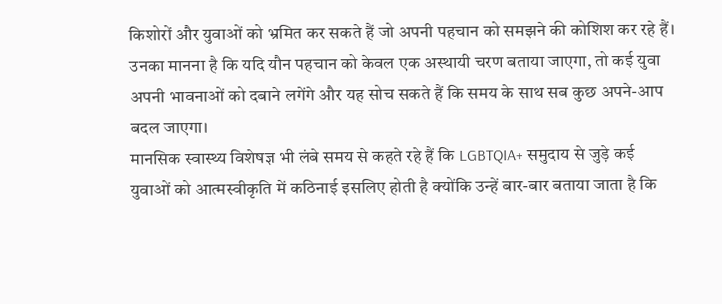किशोरों और युवाओं को भ्रमित कर सकते हैं जो अपनी पहचान को समझने की कोशिश कर रहे हैं।
उनका मानना है कि यदि यौन पहचान को केवल एक अस्थायी चरण बताया जाएगा, तो कई युवा अपनी भावनाओं को दबाने लगेंगे और यह सोच सकते हैं कि समय के साथ सब कुछ अपने-आप बदल जाएगा।
मानसिक स्वास्थ्य विशेषज्ञ भी लंबे समय से कहते रहे हैं कि LGBTQIA+ समुदाय से जुड़े कई युवाओं को आत्मस्वीकृति में कठिनाई इसलिए होती है क्योंकि उन्हें बार-बार बताया जाता है कि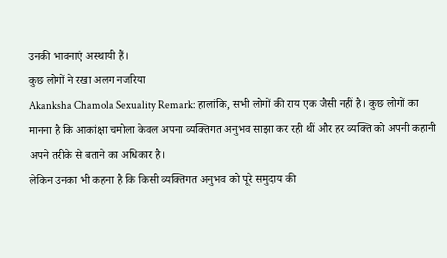उनकी भावनाएं अस्थायी हैं।
कुछ लोगों ने रखा अलग नजरिया
Akanksha Chamola Sexuality Remark: हालांकि, सभी लोगों की राय एक जैसी नहीं है। कुछ लोगों का मानना है कि आकांक्षा चमोला केवल अपना व्यक्तिगत अनुभव साझा कर रही थीं और हर व्यक्ति को अपनी कहानी अपने तरीके से बताने का अधिकार है।
लेकिन उनका भी कहना है कि किसी व्यक्तिगत अनुभव को पूरे समुदाय की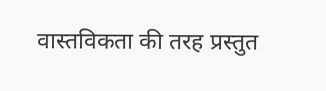वास्तविकता की तरह प्रस्तुत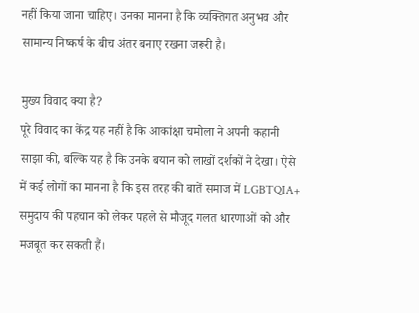नहीं किया जाना चाहिए। उनका मानना है कि व्यक्तिगत अनुभव और सामान्य निष्कर्ष के बीच अंतर बनाए रखना जरूरी है।

मुख्य विवाद क्या है?
पूरे विवाद का केंद्र यह नहीं है कि आकांक्षा चमोला ने अपनी कहानी साझा की, बल्कि यह है कि उनके बयान को लाखों दर्शकों ने देखा। ऐसे में कई लोगों का मानना है कि इस तरह की बातें समाज में LGBTQIA+ समुदाय की पहचान को लेकर पहले से मौजूद गलत धारणाओं को और मजबूत कर सकती हैं।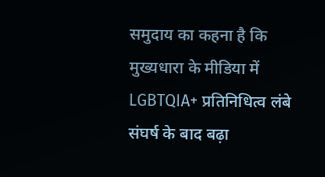समुदाय का कहना है कि मुख्यधारा के मीडिया में LGBTQIA+ प्रतिनिधित्व लंबे संघर्ष के बाद बढ़ा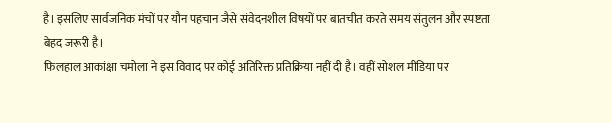है। इसलिए सार्वजनिक मंचों पर यौन पहचान जैसे संवेदनशील विषयों पर बातचीत करते समय संतुलन और स्पष्टता बेहद जरूरी है।
फिलहाल आकांक्षा चमोला ने इस विवाद पर कोई अतिरिक्त प्रतिक्रिया नहीं दी है। वहीं सोशल मीडिया पर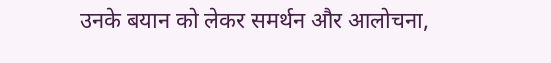उनके बयान को लेकर समर्थन और आलोचना,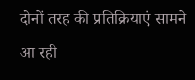दोनों तरह की प्रतिक्रियाएं सामने आ रही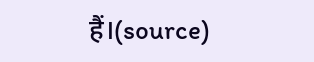हैं।(source)